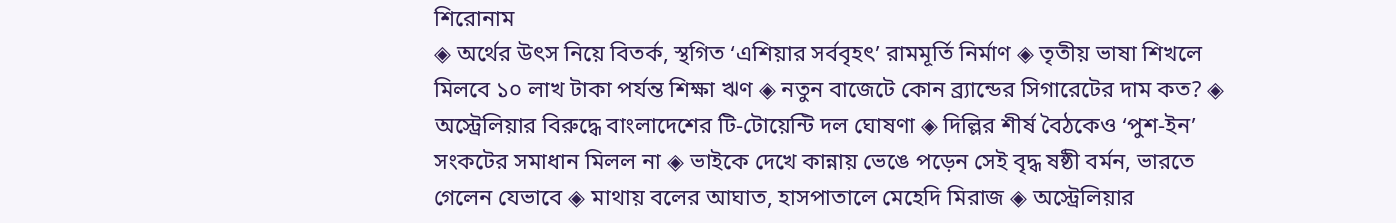শিরোনাম
◈ অর্থের উৎস নিয়ে বিতর্ক, স্থগিত ‘এশিয়ার সর্ববৃহৎ’ রামমূর্তি নির্মাণ ◈ তৃতীয় ভাষা শিখলে মিলবে ১০ লাখ টাকা পর্যন্ত শিক্ষা ঋণ ◈ নতুন বাজেটে কোন ব্র্যান্ডের সিগারেটের দাম কত? ◈ অস্ট্রেলিয়ার বিরু‌দ্ধে বাংলা‌দে‌শের টি-টোয়েন্টি দল ঘোষণা ◈ দিল্লির শীর্ষ বৈঠকেও ‘পুশ-ইন’ সংকটের সমাধান মিলল না ◈ ভাইকে দেখে কান্নায় ভেঙে পড়েন সেই বৃদ্ধ ষষ্ঠী বর্মন, ভারতে গেলেন যেভাবে ◈ মাথায় ব‌লের আঘাত, হাসপাতালে মে‌হে‌দি মিরাজ ◈ অস্ট্রেলিয়ার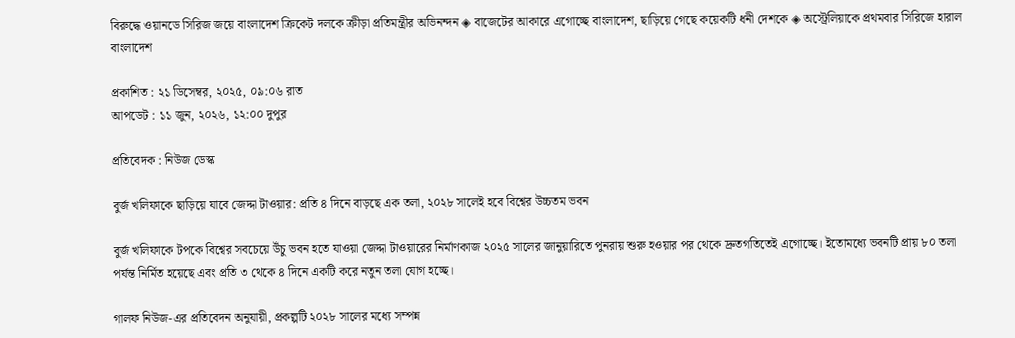বিরু‌দ্ধে ওয়ানডে সিরিজ জয়ে বাংলাদেশ ক্রিকেট দলকে ক্রীড়া প্রতিমন্ত্রীর অভিনন্দন ◈ বাজেটের আকারে এগোচ্ছে বাংলাদেশ, ছাড়িয়ে গেছে কয়েকটি ধনী দেশকে ◈ অস্ট্রেলিয়াকে প্রথমবার সিরিজে হারাল বাংলাদেশ

প্রকাশিত : ২১ ডিসেম্বর, ২০২৫, ০৯:০৬ রাত
আপডেট : ১১ জুন, ২০২৬, ১২:০০ দুপুর

প্রতিবেদক : নিউজ ডেস্ক

বুর্জ খলিফাকে ছাড়িয়ে যাবে জেদ্দা টাওয়ার: প্রতি ৪ দিনে বাড়ছে এক তলা, ২০২৮ সালেই হবে বিশ্বের উচ্চতম ভবন

বুর্জ খলিফাকে টপকে বিশ্বের সবচেয়ে উঁচু ভবন হতে যাওয়া জেদ্দা টাওয়ারের নির্মাণকাজ ২০২৫ সালের জানুয়ারিতে পুনরায় শুরু হওয়ার পর থেকে দ্রুতগতিতেই এগোচ্ছে। ইতোমধ্যে ভবনটি প্রায় ৮০ তলা পর্যন্ত নির্মিত হয়েছে এবং প্রতি ৩ থেকে ৪ দিনে একটি করে নতুন তলা যোগ হচ্ছে।

গালফ নিউজ-এর প্রতিবেদন অনুযায়ী, প্রকল্পটি ২০২৮ সালের মধ্যে সম্পন্ন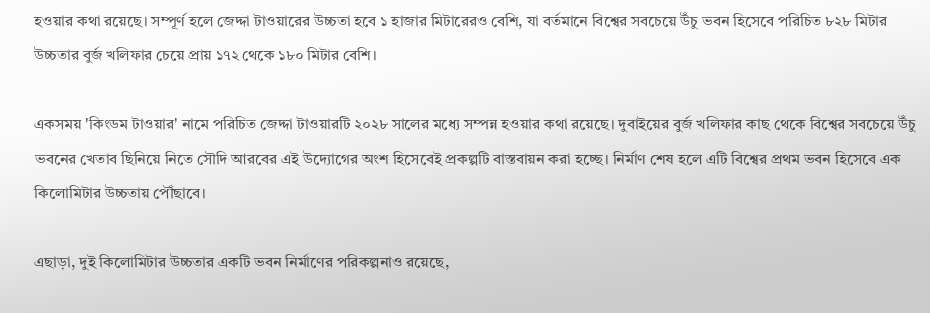হওয়ার কথা রয়েছে। সম্পূর্ণ হলে জেদ্দা টাওয়ারের উচ্চতা হবে ১ হাজার মিটারেরও বেশি, যা বর্তমানে বিশ্বের সবচেয়ে উঁচু ভবন হিসেবে পরিচিত ৮২৮ মিটার উচ্চতার বুর্জ খলিফার চেয়ে প্রায় ১৭২ থেকে ১৮০ মিটার বেশি।

একসময় 'কিংডম টাওয়ার' নামে পরিচিত জেদ্দা টাওয়ারটি ২০২৮ সালের মধ্যে সম্পন্ন হওয়ার কথা রয়েছে। দুবাইয়ের বুর্জ খলিফার কাছ থেকে বিশ্বের সবচেয়ে উঁচু ভবনের খেতাব ছিনিয়ে নিতে সৌদি আরবের এই উদ্যোগের অংশ হিসেবেই প্রকল্পটি বাস্তবায়ন করা হচ্ছে। নির্মাণ শেষ হলে এটি বিশ্বের প্রথম ভবন হিসেবে এক কিলোমিটার উচ্চতায় পৌঁছাবে।

এছাড়া, দুই কিলোমিটার উচ্চতার একটি ভবন নির্মাণের পরিকল্পনাও রয়েছে,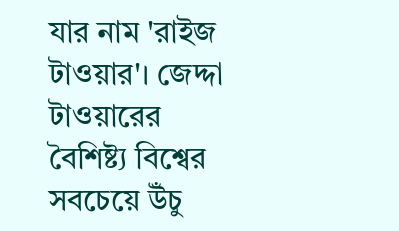যার নাম 'রাইজ টাওয়ার'। জেদ্দা টাওয়ারের বৈশিষ্ট্য বিশ্বের সবচেয়ে উঁচু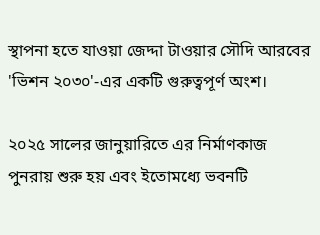স্থাপনা হতে যাওয়া জেদ্দা টাওয়ার সৌদি আরবের 'ভিশন ২০৩০'-এর একটি গুরুত্বপূর্ণ অংশ।

২০২৫ সালের জানুয়ারিতে এর নির্মাণকাজ পুনরায় শুরু হয় এবং ইতোমধ্যে ভবনটি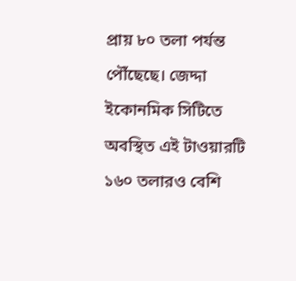প্রায় ৮০ তলা পর্যন্ত পৌঁছেছে। জেদ্দা ইকোনমিক সিটিতে অবস্থিত এই টাওয়ারটি ১৬০ তলারও বেশি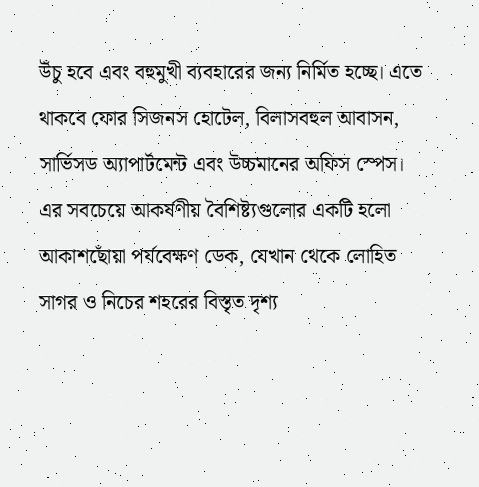উঁচু হবে এবং বহুমুখী ব্যবহারের জন্য নির্মিত হচ্ছে। এতে থাকবে ফোর সিজনস হোটেল, বিলাসবহুল আবাসন, সার্ভিসড অ্যাপার্টমেন্ট এবং উচ্চমানের অফিস স্পেস। এর সবচেয়ে আকর্ষণীয় বৈশিষ্ট্যগুলোর একটি হলো আকাশছোঁয়া পর্যবেক্ষণ ডেক, যেখান থেকে লোহিত সাগর ও নিচের শহরের বিস্তৃত দৃশ্য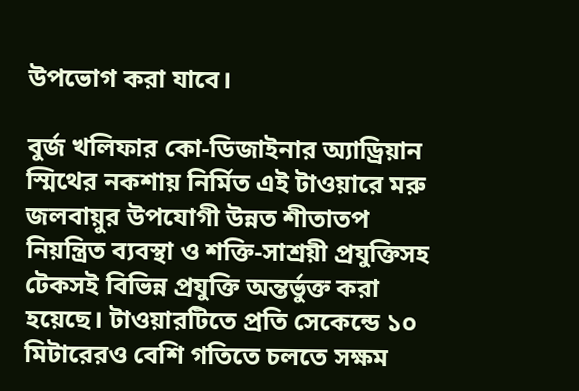উপভোগ করা যাবে।

বুর্জ খলিফার কো-ডিজাইনার অ্যাড্রিয়ান স্মিথের নকশায় নির্মিত এই টাওয়ারে মরু জলবায়ুর উপযোগী উন্নত শীতাতপ নিয়ন্ত্রিত ব্যবস্থা ও শক্তি-সাশ্রয়ী প্রযুক্তিসহ টেকসই বিভিন্ন প্রযুক্তি অন্তর্ভুক্ত করা হয়েছে। টাওয়ারটিতে প্রতি সেকেন্ডে ১০ মিটারেরও বেশি গতিতে চলতে সক্ষম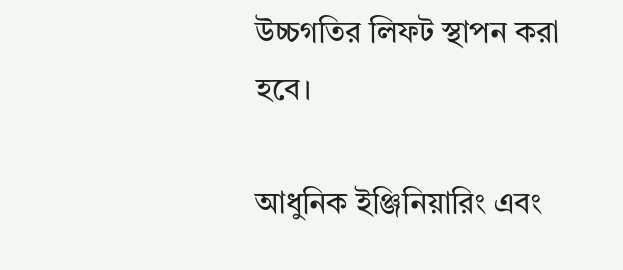উচ্চগতির লিফট স্থাপন করা হবে।

আধুনিক ইঞ্জিনিয়ারিং এবং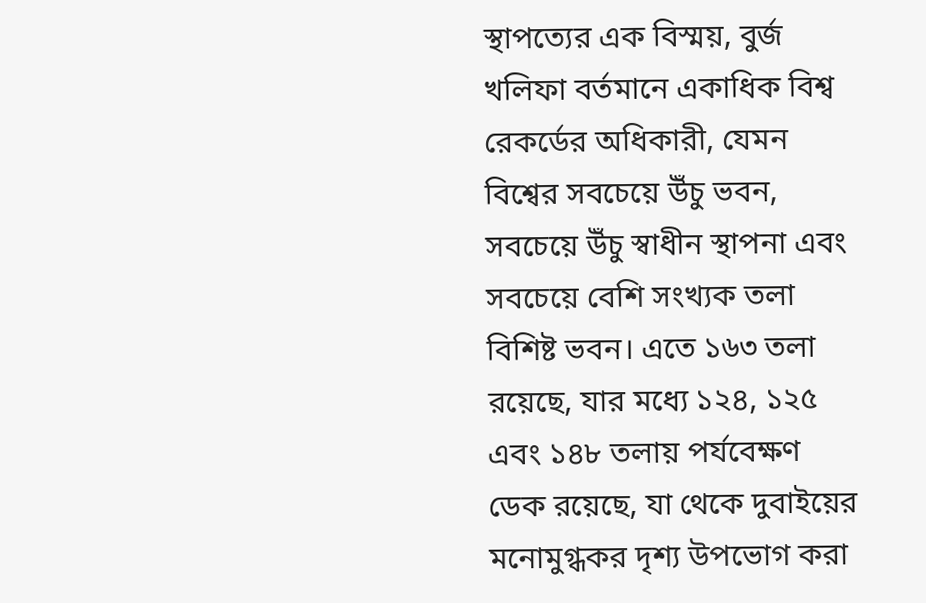স্থাপত্যের এক বিস্ময়, বুর্জ খলিফা বর্তমানে একাধিক বিশ্ব রেকর্ডের অধিকারী, যেমন বিশ্বের সবচেয়ে উঁচু ভবন, সবচেয়ে উঁচু স্বাধীন স্থাপনা এবং সবচেয়ে বেশি সংখ্যক তলা বিশিষ্ট ভবন। এতে ১৬৩ তলা রয়েছে, যার মধ্যে ১২৪, ১২৫ এবং ১৪৮ তলায় পর্যবেক্ষণ ডেক রয়েছে, যা থেকে দুবাইয়ের মনোমুগ্ধকর দৃশ্য উপভোগ করা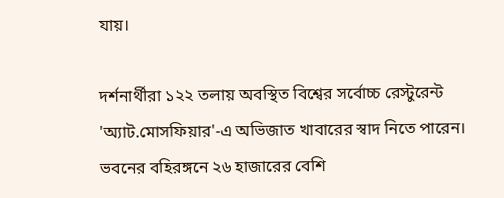যায়।

দর্শনার্থীরা ১২২ তলায় অবস্থিত বিশ্বের সর্বোচ্চ রেস্টুরেন্ট 'অ্যাট.মোসফিয়ার'-এ অভিজাত খাবারের স্বাদ নিতে পারেন। ভবনের বহিরঙ্গনে ২৬ হাজারের বেশি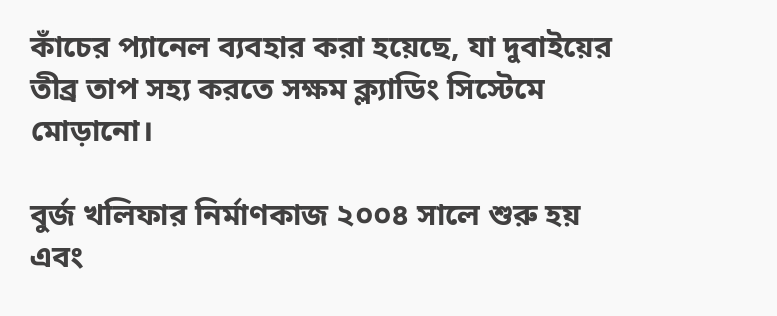কাঁচের প্যানেল ব্যবহার করা হয়েছে, যা দুবাইয়ের তীব্র তাপ সহ্য করতে সক্ষম ক্ল্যাডিং সিস্টেমে মোড়ানো।

বুর্জ খলিফার নির্মাণকাজ ২০০৪ সালে শুরু হয় এবং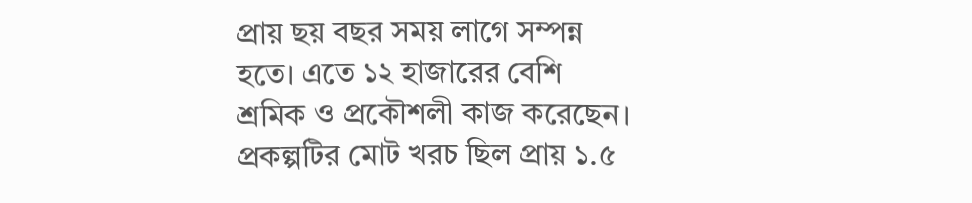প্রায় ছয় বছর সময় লাগে সম্পন্ন হতে। এতে ১২ হাজারের বেশি শ্রমিক ও প্রকৌশলী কাজ করেছেন। প্রকল্পটির মোট খরচ ছিল প্রায় ১.৫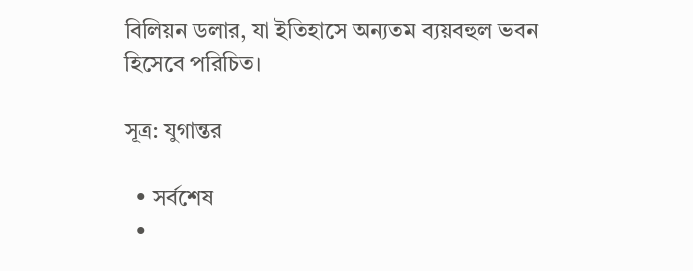বিলিয়ন ডলার, যা ইতিহাসে অন্যতম ব্যয়বহুল ভবন হিসেবে পরিচিত।

সূত্র: যুগান্তর

  • সর্বশেষ
  •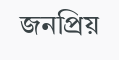জনপ্রিয়